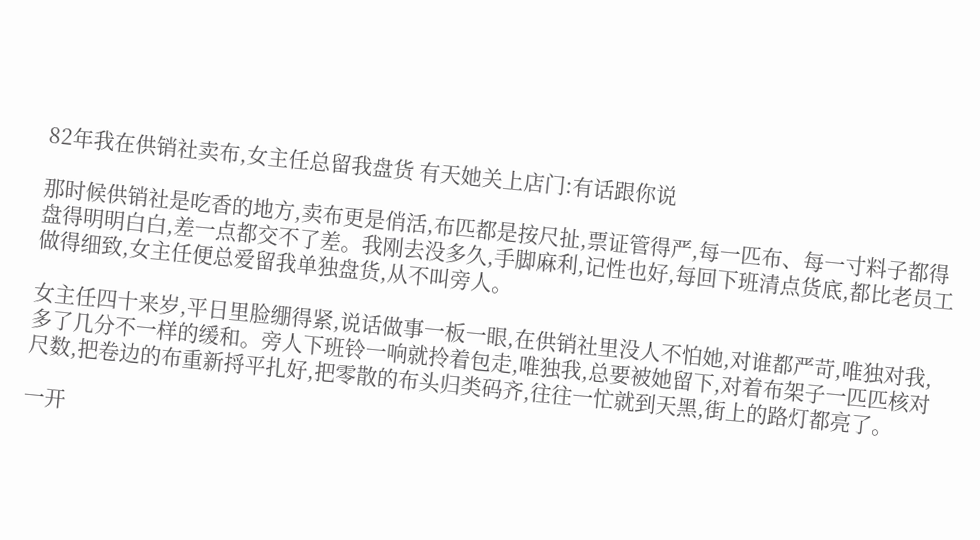82年我在供销社卖布,女主任总留我盘货 有天她关上店门:有话跟你说

那时候供销社是吃香的地方,卖布更是俏活,布匹都是按尺扯,票证管得严,每一匹布、每一寸料子都得盘得明明白白,差一点都交不了差。我刚去没多久,手脚麻利,记性也好,每回下班清点货底,都比老员工做得细致,女主任便总爱留我单独盘货,从不叫旁人。

女主任四十来岁,平日里脸绷得紧,说话做事一板一眼,在供销社里没人不怕她,对谁都严苛,唯独对我,多了几分不一样的缓和。旁人下班铃一响就拎着包走,唯独我,总要被她留下,对着布架子一匹匹核对尺数,把卷边的布重新捋平扎好,把零散的布头归类码齐,往往一忙就到天黑,街上的路灯都亮了。

一开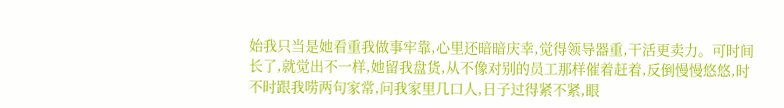始我只当是她看重我做事牢靠,心里还暗暗庆幸,觉得领导器重,干活更卖力。可时间长了,就觉出不一样,她留我盘货,从不像对别的员工那样催着赶着,反倒慢慢悠悠,时不时跟我唠两句家常,问我家里几口人,日子过得紧不紧,眼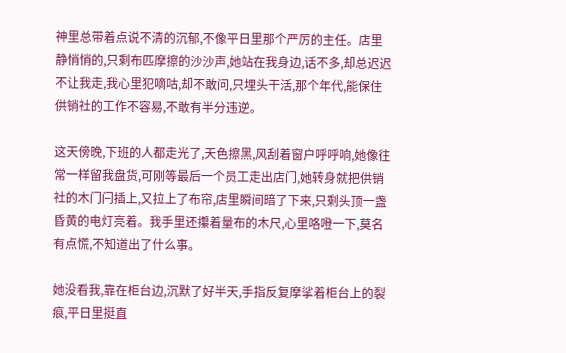神里总带着点说不清的沉郁,不像平日里那个严厉的主任。店里静悄悄的,只剩布匹摩擦的沙沙声,她站在我身边,话不多,却总迟迟不让我走,我心里犯嘀咕,却不敢问,只埋头干活,那个年代,能保住供销社的工作不容易,不敢有半分违逆。

这天傍晚,下班的人都走光了,天色擦黑,风刮着窗户呼呼响,她像往常一样留我盘货,可刚等最后一个员工走出店门,她转身就把供销社的木门闩插上,又拉上了布帘,店里瞬间暗了下来,只剩头顶一盏昏黄的电灯亮着。我手里还攥着量布的木尺,心里咯噔一下,莫名有点慌,不知道出了什么事。

她没看我,靠在柜台边,沉默了好半天,手指反复摩挲着柜台上的裂痕,平日里挺直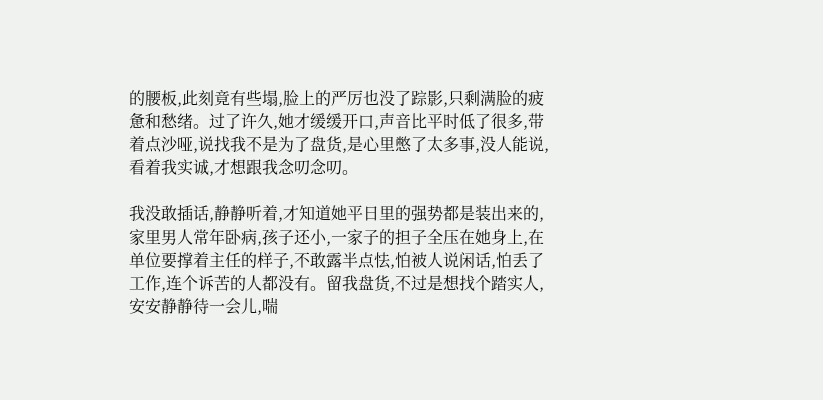的腰板,此刻竟有些塌,脸上的严厉也没了踪影,只剩满脸的疲惫和愁绪。过了许久,她才缓缓开口,声音比平时低了很多,带着点沙哑,说找我不是为了盘货,是心里憋了太多事,没人能说,看着我实诚,才想跟我念叨念叨。

我没敢插话,静静听着,才知道她平日里的强势都是装出来的,家里男人常年卧病,孩子还小,一家子的担子全压在她身上,在单位要撑着主任的样子,不敢露半点怯,怕被人说闲话,怕丢了工作,连个诉苦的人都没有。留我盘货,不过是想找个踏实人,安安静静待一会儿,喘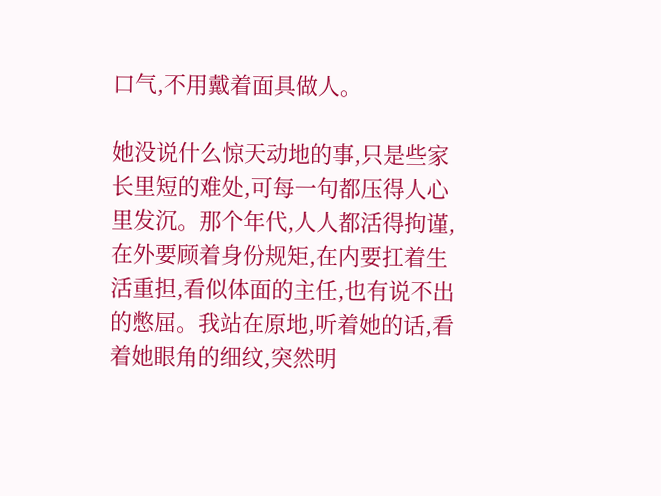口气,不用戴着面具做人。

她没说什么惊天动地的事,只是些家长里短的难处,可每一句都压得人心里发沉。那个年代,人人都活得拘谨,在外要顾着身份规矩,在内要扛着生活重担,看似体面的主任,也有说不出的憋屈。我站在原地,听着她的话,看着她眼角的细纹,突然明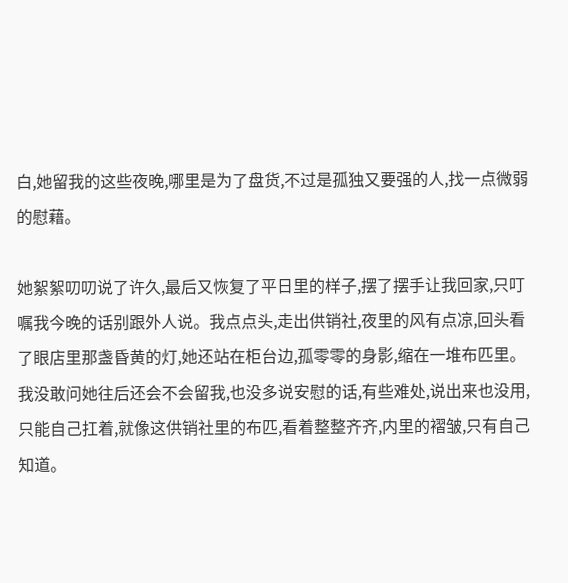白,她留我的这些夜晚,哪里是为了盘货,不过是孤独又要强的人,找一点微弱的慰藉。

她絮絮叨叨说了许久,最后又恢复了平日里的样子,摆了摆手让我回家,只叮嘱我今晚的话别跟外人说。我点点头,走出供销社,夜里的风有点凉,回头看了眼店里那盏昏黄的灯,她还站在柜台边,孤零零的身影,缩在一堆布匹里。我没敢问她往后还会不会留我,也没多说安慰的话,有些难处,说出来也没用,只能自己扛着,就像这供销社里的布匹,看着整整齐齐,内里的褶皱,只有自己知道。